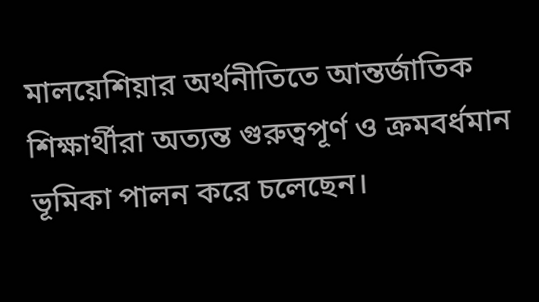মালয়েশিয়ার অর্থনীতিতে আন্তর্জাতিক শিক্ষার্থীরা অত্যন্ত গুরুত্বপূর্ণ ও ক্রমবর্ধমান ভূমিকা পালন করে চলেছেন।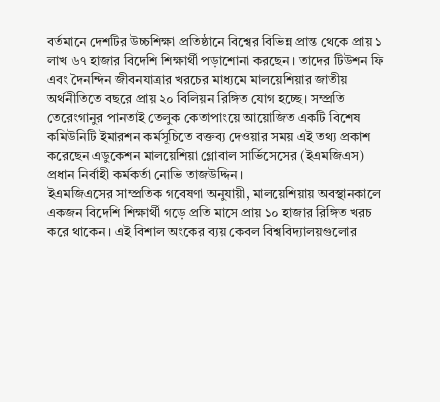বর্তমানে দেশটির উচ্চশিক্ষা প্রতিষ্ঠানে বিশ্বের বিভিন্ন প্রান্ত থেকে প্রায় ১ লাখ ৬৭ হাজার বিদেশি শিক্ষার্থী পড়াশোনা করছেন। তাদের টিউশন ফি এবং দৈনন্দিন জীবনযাত্রার খরচের মাধ্যমে মালয়েশিয়ার জাতীয় অর্থনীতিতে বছরে প্রায় ২০ বিলিয়ন রিঙ্গিত যোগ হচ্ছে। সম্প্রতি তেরেংগানুর পানতাই তেলুক কেতাপাংয়ে আয়োজিত একটি বিশেষ কমিউনিটি ইমারশন কর্মসূচিতে বক্তব্য দেওয়ার সময় এই তথ্য প্রকাশ করেছেন এডুকেশন মালয়েশিয়া গ্লোবাল সার্ভিসেসের (ইএমজিএস) প্রধান নির্বাহী কর্মকর্তা নোভি তাজউদ্দিন।
ইএমজিএসের সাম্প্রতিক গবেষণা অনুযায়ী, মালয়েশিয়ায় অবস্থানকালে একজন বিদেশি শিক্ষার্থী গড়ে প্রতি মাসে প্রায় ১০ হাজার রিঙ্গিত খরচ করে থাকেন। এই বিশাল অংকের ব্যয় কেবল বিশ্ববিদ্যালয়গুলোর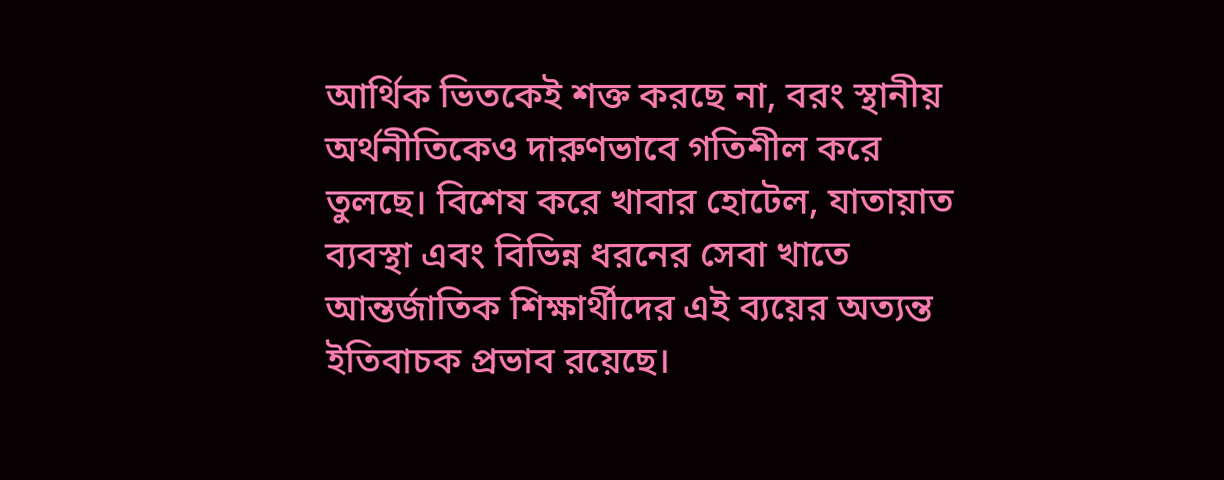আর্থিক ভিতকেই শক্ত করছে না, বরং স্থানীয় অর্থনীতিকেও দারুণভাবে গতিশীল করে তুলছে। বিশেষ করে খাবার হোটেল, যাতায়াত ব্যবস্থা এবং বিভিন্ন ধরনের সেবা খাতে আন্তর্জাতিক শিক্ষার্থীদের এই ব্যয়ের অত্যন্ত ইতিবাচক প্রভাব রয়েছে।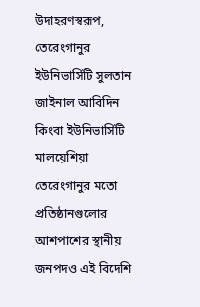উদাহরণস্বরূপ, তেরেংগানুর ইউনিভার্সিটি সুলতান জাইনাল আবিদিন কিংবা ইউনিভার্সিটি মালয়েশিয়া তেরেংগানুর মতো প্রতিষ্ঠানগুলোর আশপাশের স্থানীয় জনপদও এই বিদেশি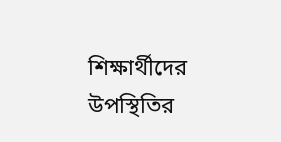শিক্ষার্থীদের উপস্থিতির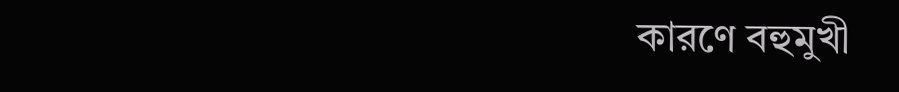কারণে বহুমুখী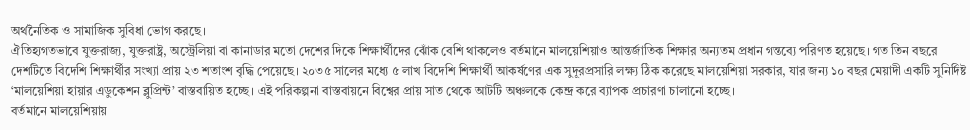অর্থনৈতিক ও সামাজিক সুবিধা ভোগ করছে।
ঐতিহ্যগতভাবে যুক্তরাজ্য, যুক্তরাষ্ট্র, অস্ট্রেলিয়া বা কানাডার মতো দেশের দিকে শিক্ষার্থীদের ঝোঁক বেশি থাকলেও বর্তমানে মালয়েশিয়াও আন্তর্জাতিক শিক্ষার অন্যতম প্রধান গন্তব্যে পরিণত হয়েছে। গত তিন বছরে দেশটিতে বিদেশি শিক্ষার্থীর সংখ্যা প্রায় ২৩ শতাংশ বৃদ্ধি পেয়েছে। ২০৩৫ সালের মধ্যে ৫ লাখ বিদেশি শিক্ষার্থী আকর্ষণের এক সুদূরপ্রসারি লক্ষ্য ঠিক করেছে মালয়েশিয়া সরকার, যার জন্য ১০ বছর মেয়াদী একটি সুনির্দিষ্ট ‘মালয়েশিয়া হায়ার এডুকেশন ব্লুপ্রিন্ট’ বাস্তবায়িত হচ্ছে। এই পরিকল্পনা বাস্তবায়নে বিশ্বের প্রায় সাত থেকে আটটি অঞ্চলকে কেন্দ্র করে ব্যাপক প্রচারণা চালানো হচ্ছে।
বর্তমানে মালয়েশিয়ায়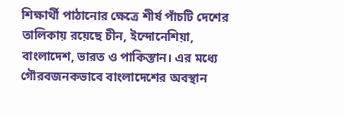শিক্ষার্থী পাঠানোর ক্ষেত্রে শীর্ষ পাঁচটি দেশের তালিকায় রয়েছে চীন, ইন্দোনেশিয়া, বাংলাদেশ, ভারত ও পাকিস্তান। এর মধ্যে গৌরবজনকভাবে বাংলাদেশের অবস্থান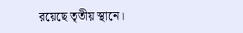রয়েছে তৃতীয় স্থানে।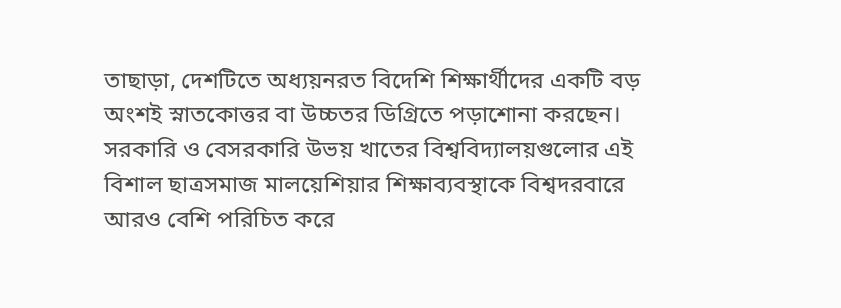তাছাড়া, দেশটিতে অধ্যয়নরত বিদেশি শিক্ষার্থীদের একটি বড় অংশই স্নাতকোত্তর বা উচ্চতর ডিগ্রিতে পড়াশোনা করছেন। সরকারি ও বেসরকারি উভয় খাতের বিশ্ববিদ্যালয়গুলোর এই বিশাল ছাত্রসমাজ মালয়েশিয়ার শিক্ষাব্যবস্থাকে বিশ্বদরবারে আরও বেশি পরিচিত করে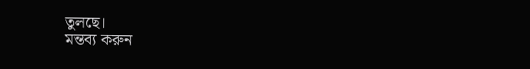তুলছে।
মন্তব্য করুন